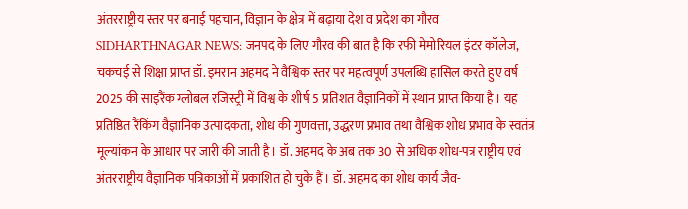अंतरराष्ट्रीय स्तर पर बनाई पहचान, विज्ञान के क्षेत्र में बढ़ाया देश व प्रदेश का गौरव
SIDHARTHNAGAR NEWS: जनपद के लिए गौरव की बात है कि रफी मेमोरियल इंटर कॉलेज, चकचई से शिक्षा प्राप्त डॉ. इमरान अहमद ने वैश्विक स्तर पर महत्वपूर्ण उपलब्धि हासिल करते हुए वर्ष 2025 की साइरैंक ग्लोबल रजिस्ट्री में विश्व के शीर्ष 5 प्रतिशत वैज्ञानिकों में स्थान प्राप्त किया है। यह प्रतिष्ठित रैंकिंग वैज्ञानिक उत्पादकता, शोध की गुणवत्ता, उद्धरण प्रभाव तथा वैश्विक शोध प्रभाव के स्वतंत्र मूल्यांकन के आधार पर जारी की जाती है। डॉ. अहमद के अब तक 30 से अधिक शोध-पत्र राष्ट्रीय एवं अंतरराष्ट्रीय वैज्ञानिक पत्रिकाओं में प्रकाशित हो चुके हैं। डॉ. अहमद का शोध कार्य जैव-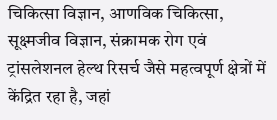चिकित्सा विज्ञान, आणविक चिकित्सा, सूक्ष्मजीव विज्ञान, संक्रामक रोग एवं ट्रांसलेशनल हेल्थ रिसर्च जैसे महत्वपूर्ण क्षेत्रों में केंद्रित रहा है, जहां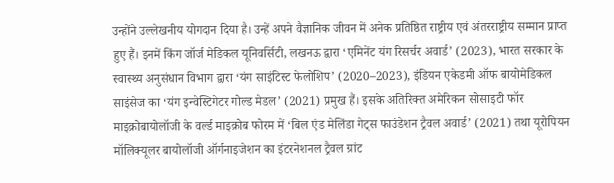उन्होंने उल्लेखनीय योगदान दिया है। उन्हें अपने वैज्ञानिक जीवन में अनेक प्रतिष्ठित राष्ट्रीय एवं अंतरराष्ट्रीय सम्मान प्राप्त हुए हैं। इनमें किंग जॉर्ज मेडिकल यूनिवर्सिटी, लखनऊ द्वारा ‘एमिनेंट यंग रिसर्चर अवार्ड’ (2023), भारत सरकार के स्वास्थ्य अनुसंधान विभाग द्वारा ‘यंग साइंटिस्ट फेलोशिप’ (2020–2023), इंडियन एकेडमी ऑफ बायोमेडिकल साइंसेज का ‘यंग इन्वेस्टिगेटर गोल्ड मेडल’ (2021) प्रमुख हैं। इसके अतिरिक्त अमेरिकन सोसाइटी फॉर माइक्रोबायोलॉजी के वर्ल्ड माइक्रोब फोरम में ‘बिल एंड मेलिंडा गेट्स फाउंडेशन ट्रैवल अवार्ड’ (2021) तथा यूरोपियन मॉलिक्यूलर बायोलॉजी ऑर्गनाइजेशन का इंटरनेशनल ट्रैवल ग्रांट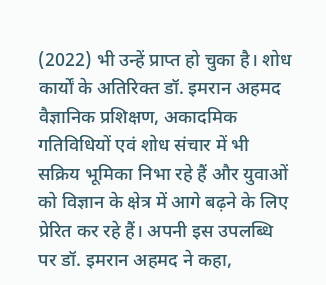(2022) भी उन्हें प्राप्त हो चुका है। शोध कार्यों के अतिरिक्त डॉ. इमरान अहमद वैज्ञानिक प्रशिक्षण, अकादमिक गतिविधियों एवं शोध संचार में भी सक्रिय भूमिका निभा रहे हैं और युवाओं को विज्ञान के क्षेत्र में आगे बढ़ने के लिए प्रेरित कर रहे हैं। अपनी इस उपलब्धि पर डॉ. इमरान अहमद ने कहा,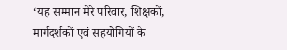‘यह सम्मान मेरे परिवार, शिक्षकों, मार्गदर्शकों एवं सहयोगियों के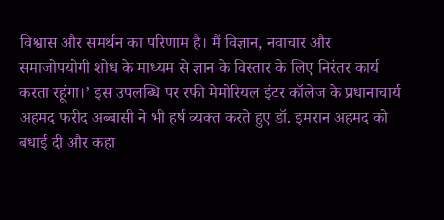विश्वास और समर्थन का परिणाम है। मैं विज्ञान, नवाचार और समाजोपयोगी शोध के माध्यम से ज्ञान के विस्तार के लिए निरंतर कार्य करता रहूंगा।’ इस उपलब्धि पर रफी मेमोरियल इंटर कॉलेज के प्रधानाचार्य अहमद फरीद अब्बासी ने भी हर्ष व्यक्त करते हुए डॉ. इमरान अहमद को बधाई दी और कहा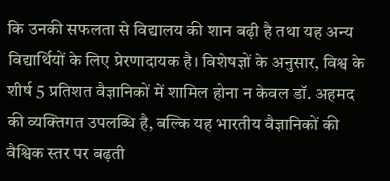कि उनकी सफलता से विद्यालय की शान बढ़ी है तथा यह अन्य विद्यार्थियों के लिए प्रेरणादायक है। विशेषज्ञों के अनुसार, विश्व के शीर्ष 5 प्रतिशत वैज्ञानिकों में शामिल होना न केवल डॉ. अहमद की व्यक्तिगत उपलब्धि है, बल्कि यह भारतीय वैज्ञानिकों की वैश्विक स्तर पर बढ़ती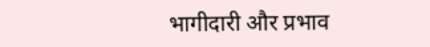भागीदारी और प्रभाव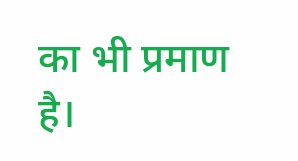का भी प्रमाण है।